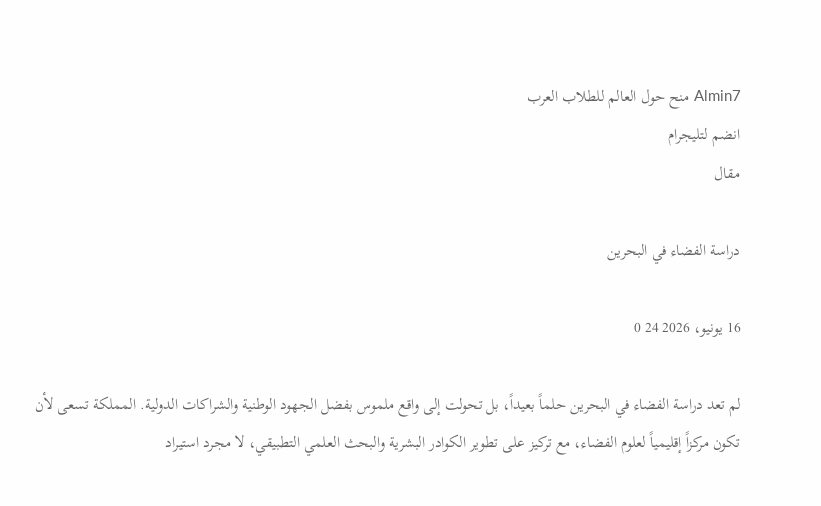Almin7 منح حول العالم للطلاب العرب
انضم لتليجرام
مقال

دراسة الفضاء في البحرين

16 يونيو، 2026 24 0

لم تعد دراسة الفضاء في البحرين حلماً بعيداً، بل تحولت إلى واقع ملموس بفضل الجهود الوطنية والشراكات الدولية. المملكة تسعى لأن تكون مركزاً إقليمياً لعلوم الفضاء، مع تركيز على تطوير الكوادر البشرية والبحث العلمي التطبيقي، لا مجرد استيراد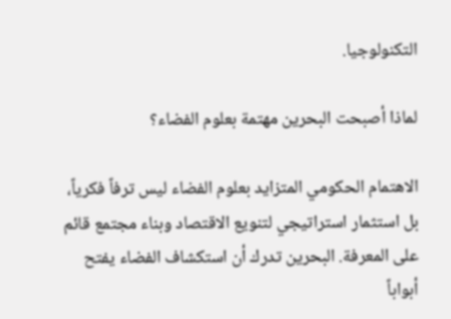التكنولوجيا.

لماذا أصبحت البحرين مهتمة بعلوم الفضاء؟

الاهتمام الحكومي المتزايد بعلوم الفضاء ليس ترفاً فكرياً، بل استثمار استراتيجي لتنويع الاقتصاد وبناء مجتمع قائم على المعرفة. البحرين تدرك أن استكشاف الفضاء يفتح أبواباً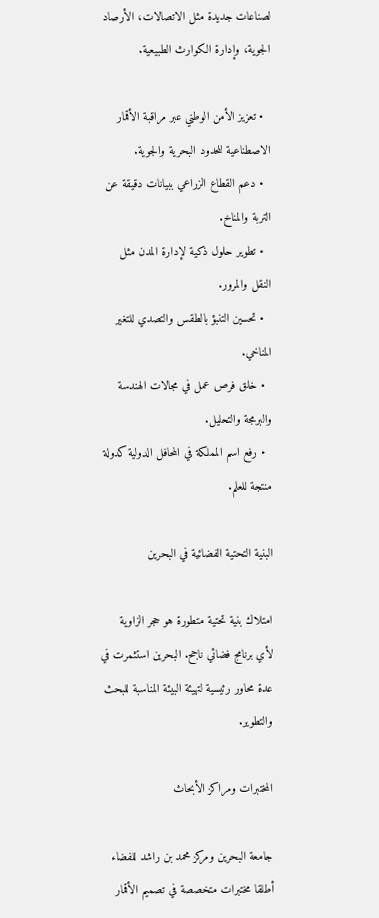لصناعات جديدة مثل الاتصالات، الأرصاد الجوية، وإدارة الكوارث الطبيعية.

  • تعزيز الأمن الوطني عبر مراقبة الأقمار الاصطناعية للحدود البحرية والجوية.
  • دعم القطاع الزراعي ببيانات دقيقة عن التربة والمناخ.
  • تطوير حلول ذكية لإدارة المدن مثل النقل والمرور.
  • تحسين التنبؤ بالطقس والتصدي للتغير المناخي.
  • خلق فرص عمل في مجالات الهندسة والبرمجة والتحليل.
  • رفع اسم المملكة في المحافل الدولية كدولة منتجة للعلم.

البنية التحتية الفضائية في البحرين

امتلاك بنية تحتية متطورة هو حجر الزاوية لأي برنامج فضائي ناجح. البحرين استثمرت في عدة محاور رئيسية لتهيئة البيئة المناسبة للبحث والتطوير.

المختبرات ومراكز الأبحاث

جامعة البحرين ومركز محمد بن راشد للفضاء أطلقا مختبرات متخصصة في تصميم الأقمار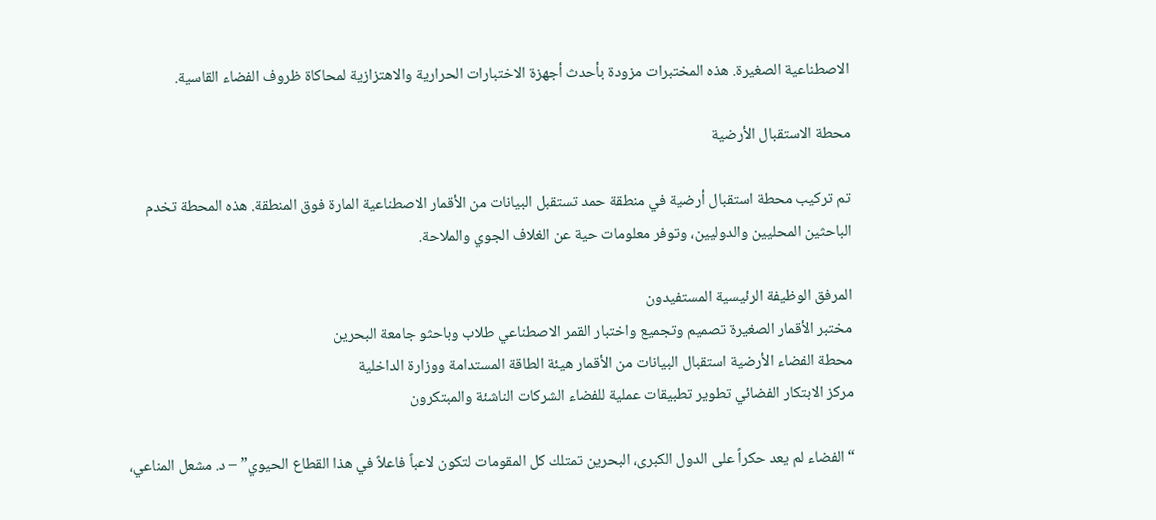الاصطناعية الصغيرة. هذه المختبرات مزودة بأحدث أجهزة الاختبارات الحرارية والاهتزازية لمحاكاة ظروف الفضاء القاسية.

محطة الاستقبال الأرضية

تم تركيب محطة استقبال أرضية في منطقة حمد تستقبل البيانات من الأقمار الاصطناعية المارة فوق المنطقة. هذه المحطة تخدم الباحثين المحليين والدوليين، وتوفر معلومات حية عن الغلاف الجوي والملاحة.

المرفق الوظيفة الرئيسية المستفيدون
مختبر الأقمار الصغيرة تصميم وتجميع واختبار القمر الاصطناعي طلاب وباحثو جامعة البحرين
محطة الفضاء الأرضية استقبال البيانات من الأقمار هيئة الطاقة المستدامة ووزارة الداخلية
مركز الابتكار الفضائي تطوير تطبيقات عملية للفضاء الشركات الناشئة والمبتكرون

“الفضاء لم يعد حكراً على الدول الكبرى، البحرين تمتلك كل المقومات لتكون لاعباً فاعلاً في هذا القطاع الحيوي” – د. مشعل المناعي،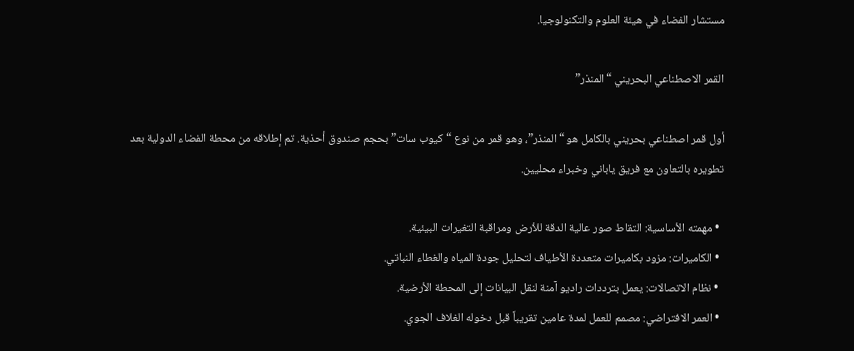مستشار الفضاء في هيئة العلوم والتكنولوجيا.

القمر الاصطناعي البحريني “المنذر”

أول قمر اصطناعي بحريني بالكامل هو “المنذر”، وهو قمر من نوع “كيوب سات” بحجم صندوق أحذية. تم إطلاقه من محطة الفضاء الدولية بعد تطويره بالتعاون مع فريق ياباني وخبراء محليين.

  • مهمته الأساسية: التقاط صور عالية الدقة للأرض ومراقبة التغيرات البيئية.
  • الكاميرات: مزود بكاميرات متعددة الأطياف لتحليل جودة المياه والغطاء النباتي.
  • نظام الاتصالات: يعمل بترددات راديو آمنة لنقل البيانات إلى المحطة الأرضية.
  • العمر الافتراضي: مصمم للعمل لمدة عامين تقريباً قبل دخوله الغلاف الجوي.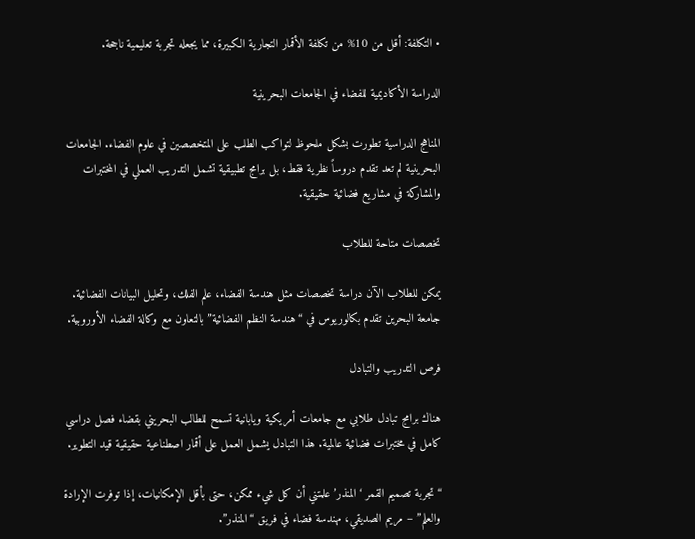• التكلفة: أقل من 10% من تكلفة الأقمار التجارية الكبيرة، مما يجعله تجربة تعليمية ناجحة.

الدراسة الأكاديمية للفضاء في الجامعات البحرينية

المناهج الدراسية تطورت بشكل ملحوظ لتواكب الطلب على المتخصصين في علوم الفضاء. الجامعات البحرينية لم تعد تقدم دروساً نظرية فقط، بل برامج تطبيقية تشمل التدريب العملي في المختبرات والمشاركة في مشاريع فضائية حقيقية.

تخصصات متاحة للطلاب

يمكن للطلاب الآن دراسة تخصصات مثل هندسة الفضاء، علم الفلك، وتحليل البيانات الفضائية. جامعة البحرين تقدم بكالوريوس في “هندسة النظم الفضائية” بالتعاون مع وكالة الفضاء الأوروبية.

فرص التدريب والتبادل

هناك برامج تبادل طلابي مع جامعات أمريكية ويابانية تسمح للطالب البحريني بقضاء فصل دراسي كامل في مختبرات فضائية عالمية. هذا التبادل يشمل العمل على أقمار اصطناعية حقيقية قيد التطوير.

“تجربة تصميم القمر ‘المنذر’ علمتني أن كل شيء ممكن، حتى بأقل الإمكانيات، إذا توفرت الإرادة والعلم” – مريم الصديقي، مهندسة فضاء في فريق “المنذر”.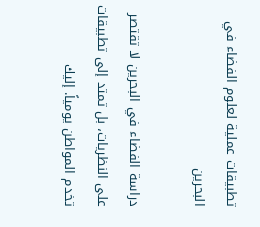تطبيقات عملية لعلوم الفضاء في البحرين

دراسة الفضاء في البحرين لا تقتصر على النظريات، بل تمتد إلى تطبيقات تخدم المواطن يومياً. إليك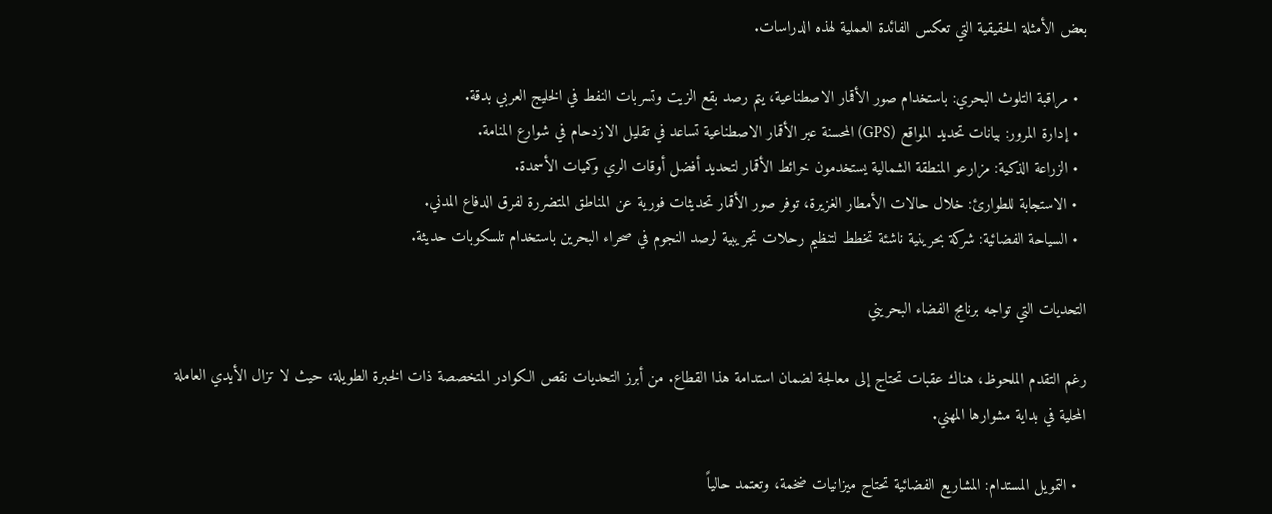بعض الأمثلة الحقيقية التي تعكس الفائدة العملية لهذه الدراسات.

  • مراقبة التلوث البحري: باستخدام صور الأقمار الاصطناعية، يتم رصد بقع الزيت وتسربات النفط في الخليج العربي بدقة.
  • إدارة المرور: بيانات تحديد المواقع (GPS) المحسنة عبر الأقمار الاصطناعية تساعد في تقليل الازدحام في شوارع المنامة.
  • الزراعة الذكية: مزارعو المنطقة الشمالية يستخدمون خرائط الأقمار لتحديد أفضل أوقات الري وكميات الأسمدة.
  • الاستجابة للطوارئ: خلال حالات الأمطار الغزيرة، توفر صور الأقمار تحديثات فورية عن المناطق المتضررة لفرق الدفاع المدني.
  • السياحة الفضائية: شركة بحرينية ناشئة تخطط لتنظيم رحلات تجريبية لرصد النجوم في صحراء البحرين باستخدام تلسكوبات حديثة.

التحديات التي تواجه برنامج الفضاء البحريني

رغم التقدم الملحوظ، هناك عقبات تحتاج إلى معالجة لضمان استدامة هذا القطاع. من أبرز التحديات نقص الكوادر المتخصصة ذات الخبرة الطويلة، حيث لا تزال الأيدي العاملة المحلية في بداية مشوارها المهني.

  • التمويل المستدام: المشاريع الفضائية تحتاج ميزانيات ضخمة، وتعتمد حالياً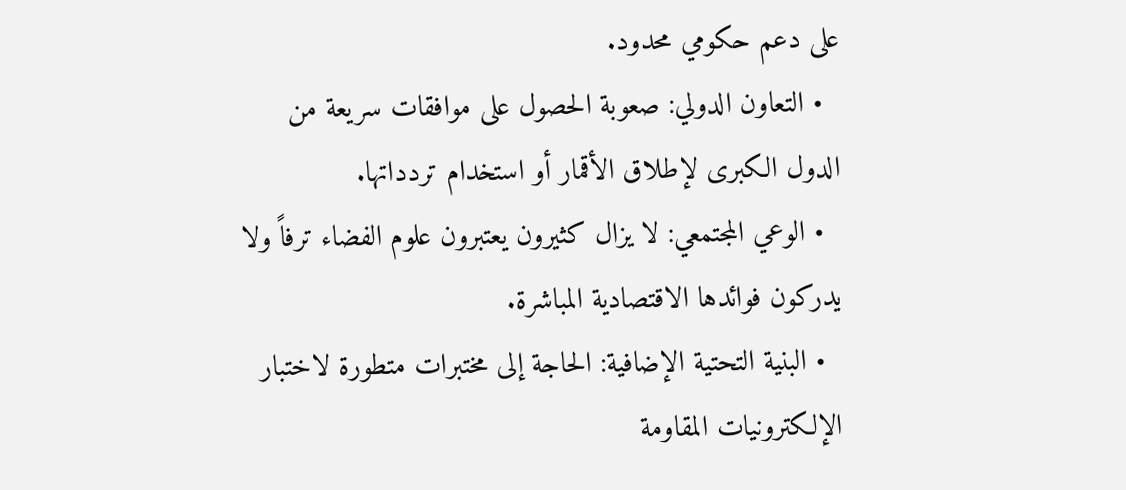على دعم حكومي محدود.
  • التعاون الدولي: صعوبة الحصول على موافقات سريعة من الدول الكبرى لإطلاق الأقمار أو استخدام تردداتها.
  • الوعي المجتمعي: لا يزال كثيرون يعتبرون علوم الفضاء ترفاً ولا يدركون فوائدها الاقتصادية المباشرة.
  • البنية التحتية الإضافية: الحاجة إلى مختبرات متطورة لاختبار الإلكترونيات المقاومة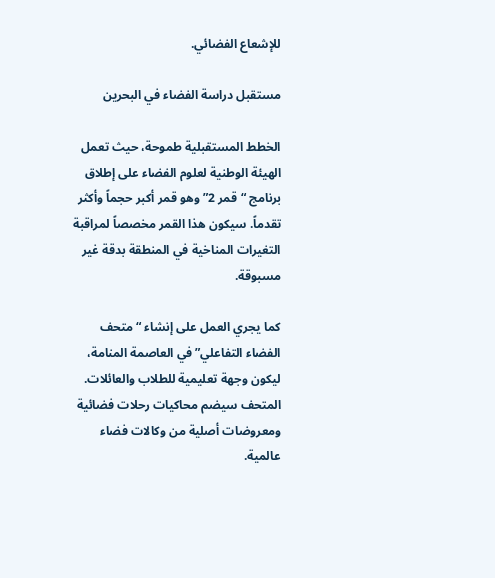للإشعاع الفضائي.

مستقبل دراسة الفضاء في البحرين

الخطط المستقبلية طموحة، حيث تعمل الهيئة الوطنية لعلوم الفضاء على إطلاق برنامج “قمر 2” وهو قمر أكبر حجماً وأكثر تقدماً. سيكون هذا القمر مخصصاً لمراقبة التغيرات المناخية في المنطقة بدقة غير مسبوقة.

كما يجري العمل على إنشاء “متحف الفضاء التفاعلي” في العاصمة المنامة، ليكون وجهة تعليمية للطلاب والعائلات. المتحف سيضم محاكيات رحلات فضائية ومعروضات أصلية من وكالات فضاء عالمية.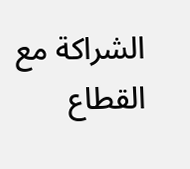الشراكة مع القطاع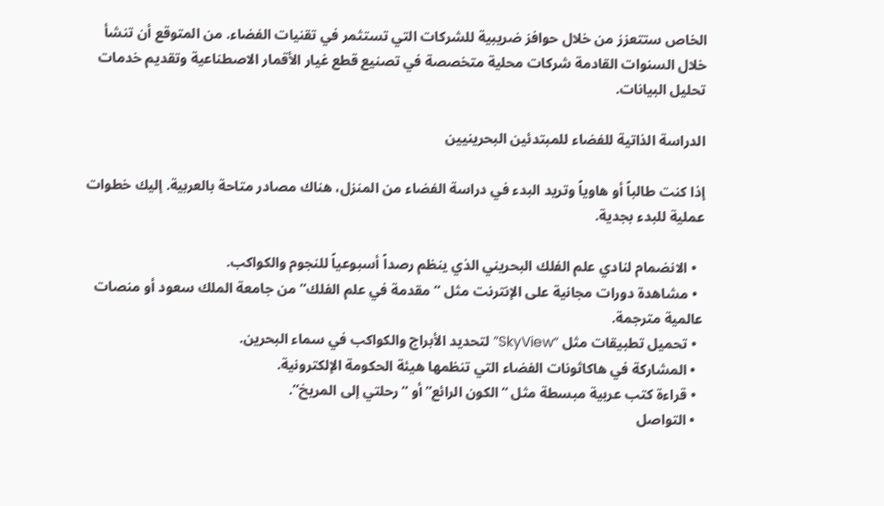الخاص ستتعزز من خلال حوافز ضريبية للشركات التي تستثمر في تقنيات الفضاء. من المتوقع أن تنشأ خلال السنوات القادمة شركات محلية متخصصة في تصنيع قطع غيار الأقمار الاصطناعية وتقديم خدمات تحليل البيانات.

الدراسة الذاتية للفضاء للمبتدئين البحرينيين

إذا كنت طالباً أو هاوياً وتريد البدء في دراسة الفضاء من المنزل، هناك مصادر متاحة بالعربية. إليك خطوات عملية للبدء بجدية.

  • الانضمام لنادي علم الفلك البحريني الذي ينظم رصداً أسبوعياً للنجوم والكواكب.
  • مشاهدة دورات مجانية على الإنترنت مثل “مقدمة في علم الفلك” من جامعة الملك سعود أو منصات عالمية مترجمة.
  • تحميل تطبيقات مثل “SkyView” لتحديد الأبراج والكواكب في سماء البحرين.
  • المشاركة في هاكاثونات الفضاء التي تنظمها هيئة الحكومة الإلكترونية.
  • قراءة كتب عربية مبسطة مثل “الكون الرائع” أو “رحلتي إلى المريخ”.
  • التواصل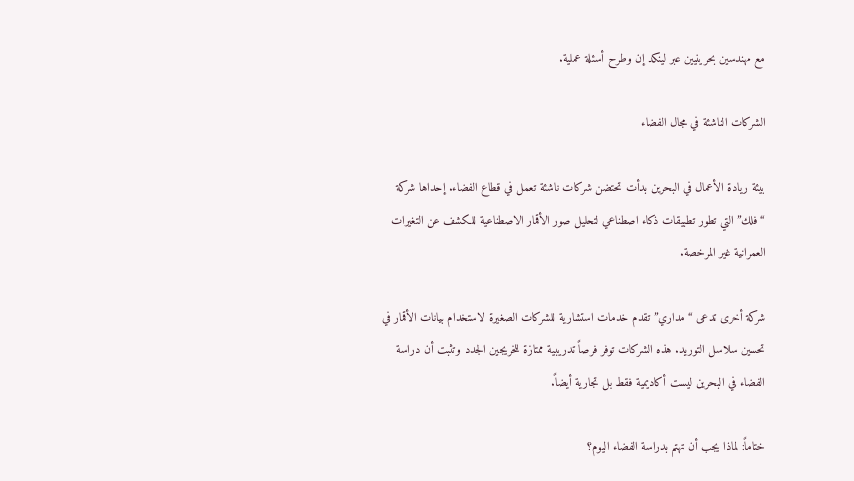مع مهندسين بحرينيين عبر لينكد إن وطرح أسئلة عملية.

الشركات الناشئة في مجال الفضاء

بيئة ريادة الأعمال في البحرين بدأت تحتضن شركات ناشئة تعمل في قطاع الفضاء. إحداها شركة “فلك” التي تطور تطبيقات ذكاء اصطناعي لتحليل صور الأقمار الاصطناعية للكشف عن التغيرات العمرانية غير المرخصة.

شركة أخرى تدعى “مداري” تقدم خدمات استشارية للشركات الصغيرة لاستخدام بيانات الأقمار في تحسين سلاسل التوريد. هذه الشركات توفر فرصاً تدريبية ممتازة للخريجين الجدد وتثبت أن دراسة الفضاء في البحرين ليست أكاديمية فقط بل تجارية أيضاً.

ختاماً: لماذا يجب أن تهتم بدراسة الفضاء اليوم؟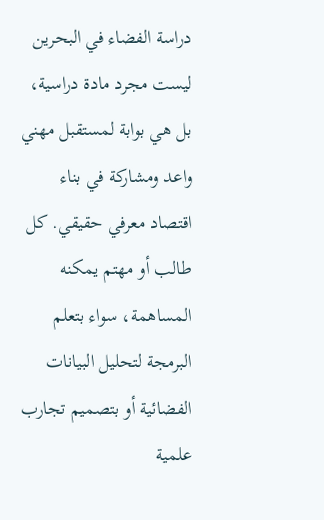دراسة الفضاء في البحرين ليست مجرد مادة دراسية، بل هي بوابة لمستقبل مهني واعد ومشاركة في بناء اقتصاد معرفي حقيقي. كل طالب أو مهتم يمكنه المساهمة، سواء بتعلم البرمجة لتحليل البيانات الفضائية أو بتصميم تجارب علمية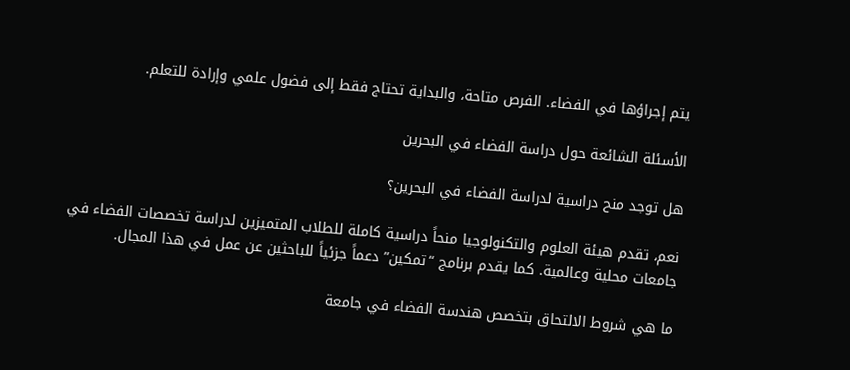يتم إجراؤها في الفضاء. الفرص متاحة، والبداية تحتاج فقط إلى فضول علمي وإرادة للتعلم.

الأسئلة الشائعة حول دراسة الفضاء في البحرين

هل توجد منح دراسية لدراسة الفضاء في البحرين؟

نعم، تقدم هيئة العلوم والتكنولوجيا منحاً دراسية كاملة للطلاب المتميزين لدراسة تخصصات الفضاء في جامعات محلية وعالمية. كما يقدم برنامج “تمكين” دعماً جزئياً للباحثين عن عمل في هذا المجال.

ما هي شروط الالتحاق بتخصص هندسة الفضاء في جامعة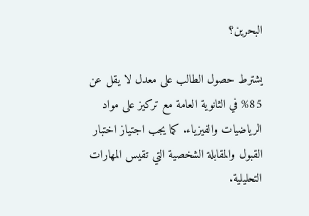البحرين؟

يشترط حصول الطالب على معدل لا يقل عن 85% في الثانوية العامة مع تركيز على مواد الرياضيات والفيزياء. كما يجب اجتياز اختبار القبول والمقابلة الشخصية التي تقيس المهارات التحليلية.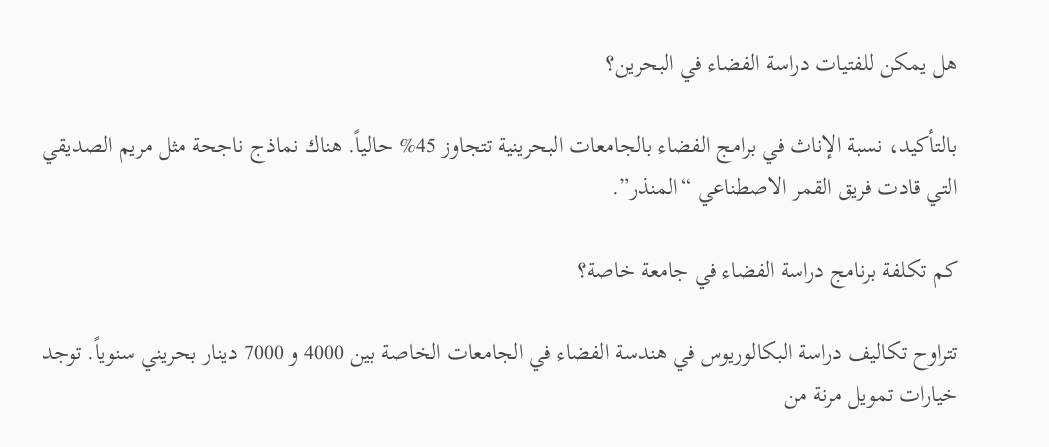هل يمكن للفتيات دراسة الفضاء في البحرين؟

بالتأكيد، نسبة الإناث في برامج الفضاء بالجامعات البحرينية تتجاوز 45% حالياً. هناك نماذج ناجحة مثل مريم الصديقي التي قادت فريق القمر الاصطناعي “المنذر”.

كم تكلفة برنامج دراسة الفضاء في جامعة خاصة؟

تتراوح تكاليف دراسة البكالوريوس في هندسة الفضاء في الجامعات الخاصة بين 4000 و 7000 دينار بحريني سنوياً. توجد خيارات تمويل مرنة من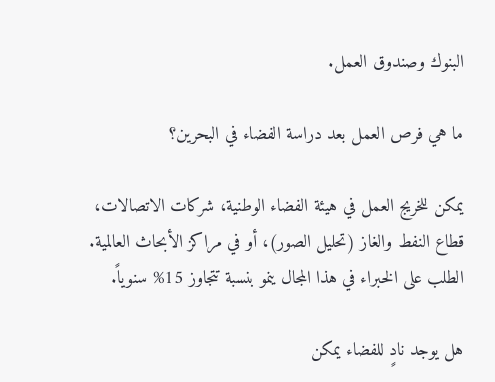البنوك وصندوق العمل.

ما هي فرص العمل بعد دراسة الفضاء في البحرين؟

يمكن للخريج العمل في هيئة الفضاء الوطنية، شركات الاتصالات، قطاع النفط والغاز (تحليل الصور)، أو في مراكز الأبحاث العالمية. الطلب على الخبراء في هذا المجال ينمو بنسبة تتجاوز 15% سنوياً.

هل يوجد نادٍ للفضاء يمكن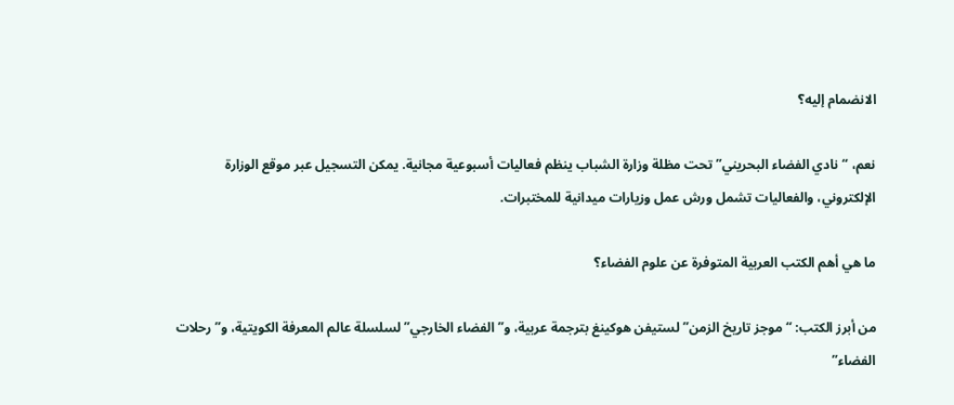الانضمام إليه؟

نعم، “نادي الفضاء البحريني” تحت مظلة وزارة الشباب ينظم فعاليات أسبوعية مجانية. يمكن التسجيل عبر موقع الوزارة الإلكتروني، والفعاليات تشمل ورش عمل وزيارات ميدانية للمختبرات.

ما هي أهم الكتب العربية المتوفرة عن علوم الفضاء؟

من أبرز الكتب: “موجز تاريخ الزمن” لستيفن هوكينغ بترجمة عربية، و”الفضاء الخارجي” لسلسلة عالم المعرفة الكويتية، و”رحلات الفضاء”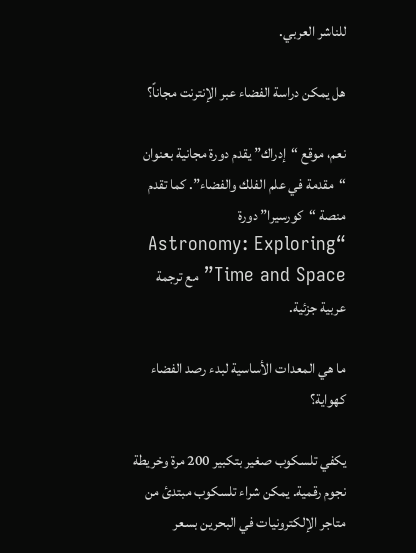للناشر العربي.

هل يمكن دراسة الفضاء عبر الإنترنت مجاناً؟

نعم، موقع “إدراك” يقدم دورة مجانية بعنوان “مقدمة في علم الفلك والفضاء”. كما تقدم منصة “كورسيرا” دورة “Astronomy: Exploring Time and Space” مع ترجمة عربية جزئية.

ما هي المعدات الأساسية لبدء رصد الفضاء كهواية؟

يكفي تلسكوب صغير بتكبير 200 مرة وخريطة نجوم رقمية. يمكن شراء تلسكوب مبتدئ من متاجر الإلكترونيات في البحرين بسعر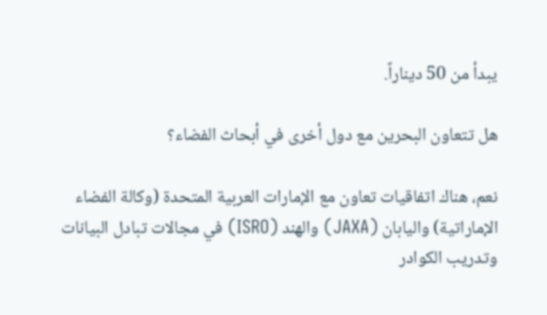يبدأ من 50 ديناراً.

هل تتعاون البحرين مع دول أخرى في أبحاث الفضاء؟

نعم، هناك اتفاقيات تعاون مع الإمارات العربية المتحدة (وكالة الفضاء الإماراتية) واليابان (JAXA) والهند (ISRO) في مجالات تبادل البيانات وتدريب الكوادر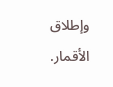وإطلاق الأقمار.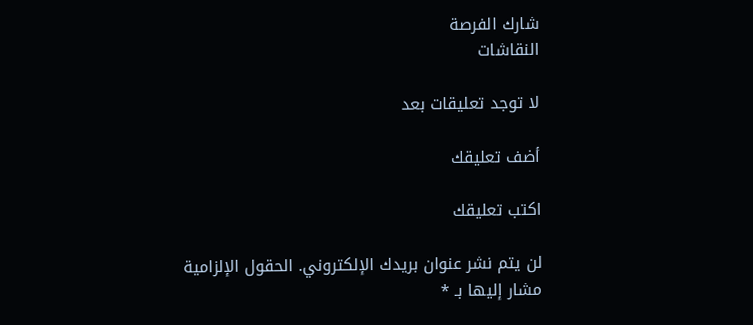شارك الفرصة
النقاشات

لا توجد تعليقات بعد

أضف تعليقك

اكتب تعليقك

لن يتم نشر عنوان بريدك الإلكتروني. الحقول الإلزامية مشار إليها بـ *